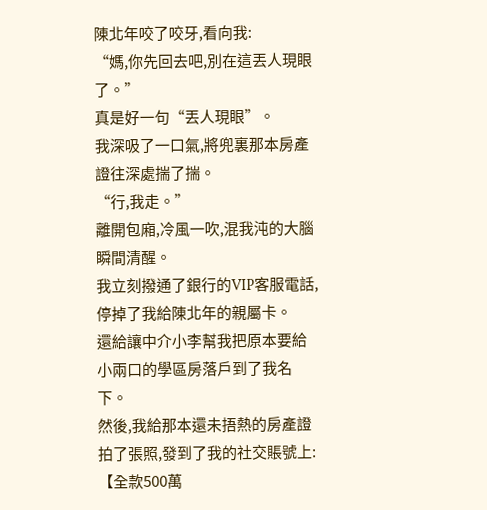陳北年咬了咬牙,看向我:
“媽,你先回去吧,別在這丟人現眼了。”
真是好一句“丟人現眼”。
我深吸了一口氣,將兜裏那本房產證往深處揣了揣。
“行,我走。”
離開包廂,冷風一吹,混我沌的大腦瞬間清醒。
我立刻撥通了銀行的VIP客服電話,停掉了我給陳北年的親屬卡。
還給讓中介小李幫我把原本要給小兩口的學區房落戶到了我名下。
然後,我給那本還未捂熱的房產證拍了張照,發到了我的社交賬號上:
【全款500萬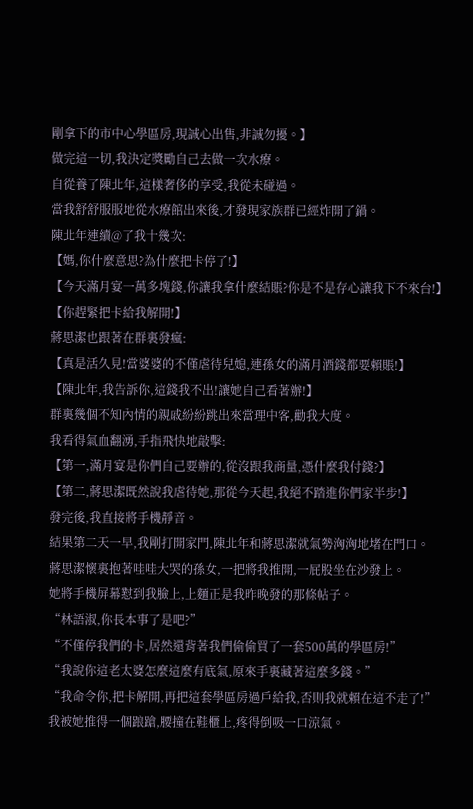剛拿下的市中心學區房,現誠心出售,非誠勿擾。】
做完這一切,我決定獎勵自己去做一次水療。
自從養了陳北年,這樣奢侈的享受,我從未碰過。
當我舒舒服服地從水療館出來後,才發現家族群已經炸開了鍋。
陳北年連續@了我十幾次:
【媽,你什麼意思?為什麼把卡停了!】
【今天滿月宴一萬多塊錢,你讓我拿什麼結賬?你是不是存心讓我下不來台!】
【你趕緊把卡給我解開!】
蔣思潔也跟著在群裏發瘋:
【真是活久見!當婆婆的不僅虐待兒媳,連孫女的滿月酒錢都要賴賬!】
【陳北年,我告訴你,這錢我不出!讓她自己看著辦!】
群裏幾個不知內情的親戚紛紛跳出來當理中客,勸我大度。
我看得氣血翻湧,手指飛快地敲擊:
【第一,滿月宴是你們自己要辦的,從沒跟我商量,憑什麼我付錢?】
【第二,蔣思潔既然說我虐待她,那從今天起,我絕不踏進你們家半步!】
發完後,我直接將手機靜音。
結果第二天一早,我剛打開家門,陳北年和蔣思潔就氣勢洶洶地堵在門口。
蔣思潔懷裏抱著哇哇大哭的孫女,一把將我推開,一屁股坐在沙發上。
她將手機屏幕懟到我臉上,上麵正是我昨晚發的那條帖子。
“林語淑,你長本事了是吧?”
“不僅停我們的卡,居然還背著我們偷偷買了一套500萬的學區房!”
“我說你這老太婆怎麼這麼有底氣,原來手裏藏著這麼多錢。”
“我命令你,把卡解開,再把這套學區房過戶給我,否則我就賴在這不走了!”
我被她推得一個踉蹌,腰撞在鞋櫃上,疼得倒吸一口涼氣。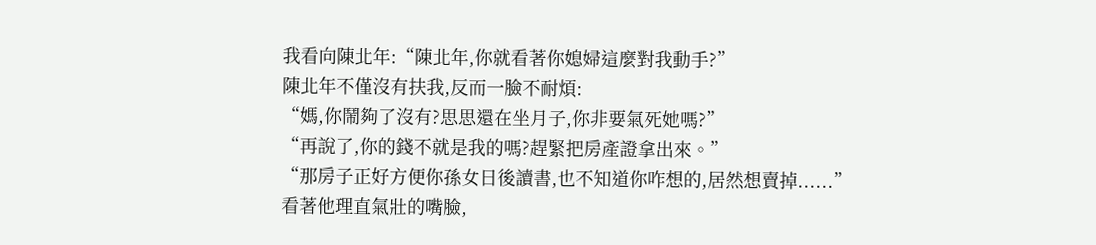我看向陳北年:“陳北年,你就看著你媳婦這麼對我動手?”
陳北年不僅沒有扶我,反而一臉不耐煩:
“媽,你鬧夠了沒有?思思還在坐月子,你非要氣死她嗎?”
“再說了,你的錢不就是我的嗎?趕緊把房產證拿出來。”
“那房子正好方便你孫女日後讀書,也不知道你咋想的,居然想賣掉......”
看著他理直氣壯的嘴臉,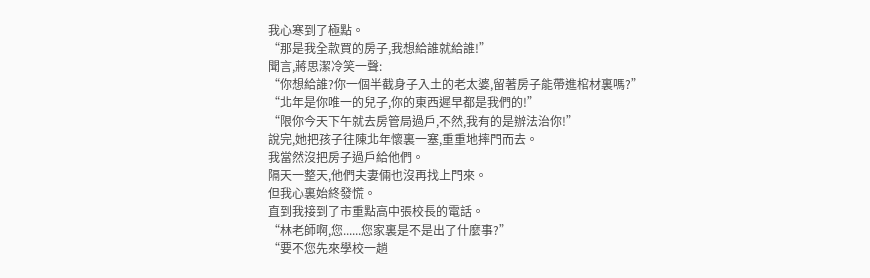我心寒到了極點。
“那是我全款買的房子,我想給誰就給誰!”
聞言,蔣思潔冷笑一聲:
“你想給誰?你一個半截身子入土的老太婆,留著房子能帶進棺材裏嗎?”
“北年是你唯一的兒子,你的東西遲早都是我們的!”
“限你今天下午就去房管局過戶,不然,我有的是辦法治你!”
說完,她把孩子往陳北年懷裏一塞,重重地摔門而去。
我當然沒把房子過戶給他們。
隔天一整天,他們夫妻倆也沒再找上門來。
但我心裏始終發慌。
直到我接到了市重點高中張校長的電話。
“林老師啊,您......您家裏是不是出了什麼事?”
“要不您先來學校一趟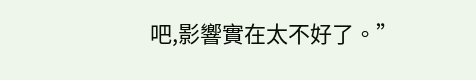吧,影響實在太不好了。”